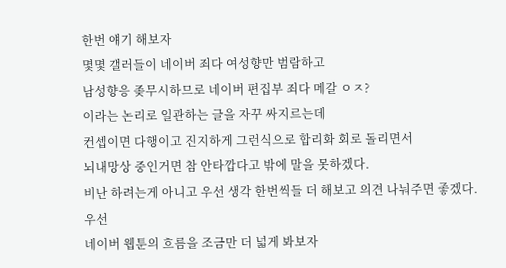한번 얘기 해보자
몇몇 갤러들이 네이버 죄다 여성향만 범람하고
남성향응 좆무시하므로 네이버 편집부 죄다 메갈 ㅇㅈ?
이라는 논리로 일관하는 글을 자꾸 싸지르는데
컨셉이면 다행이고 진지하게 그런식으로 합리화 회로 돌리면서
뇌내망상 중인거면 참 안타깝다고 밖에 말을 못하겠다.
비난 하려는게 아니고 우선 생각 한번씩들 더 해보고 의견 나눠주면 좋겠다.
우선
네이버 웹툰의 흐름을 조금만 더 넓게 봐보자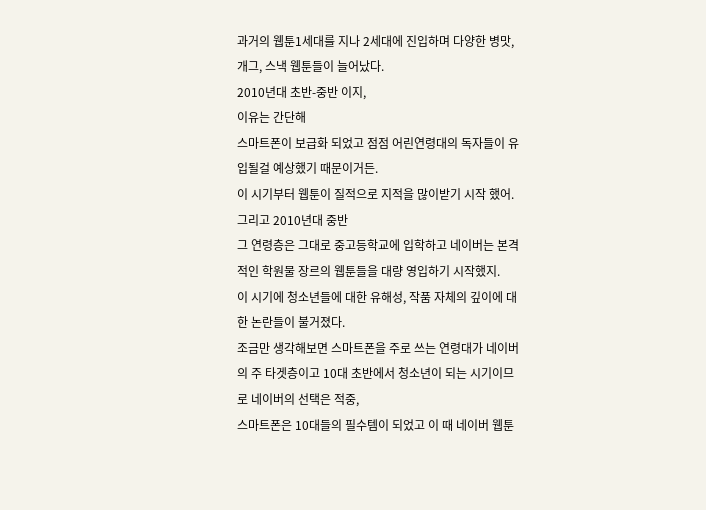과거의 웹툰1세대를 지나 2세대에 진입하며 다양한 병맛, 개그, 스낵 웹툰들이 늘어났다.
2010년대 초반-중반 이지,
이유는 간단해
스마트폰이 보급화 되었고 점점 어린연령대의 독자들이 유입될걸 예상했기 때문이거든.
이 시기부터 웹툰이 질적으로 지적을 많이받기 시작 했어.
그리고 2010년대 중반
그 연령층은 그대로 중고등학교에 입학하고 네이버는 본격적인 학원물 장르의 웹툰들을 대량 영입하기 시작했지.
이 시기에 청소년들에 대한 유해성, 작품 자체의 깊이에 대한 논란들이 불거졌다.
조금만 생각해보면 스마트폰을 주로 쓰는 연령대가 네이버의 주 타겟층이고 10대 초반에서 청소년이 되는 시기이므로 네이버의 선택은 적중,
스마트폰은 10대들의 필수템이 되었고 이 때 네이버 웹툰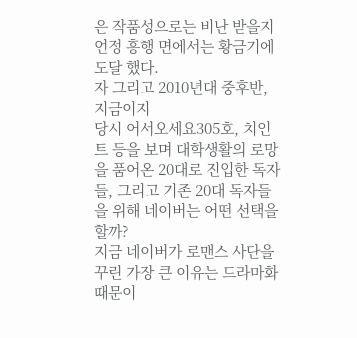은 작품성으로는 비난 받을지언정 흥행 면에서는 황금기에 도달 했다.
자 그리고 2010년대 중후반, 지금이지
당시 어서오세요305호, 치인트 등을 보며 대학생활의 로망을 품어온 20대로 진입한 독자들, 그리고 기존 20대 독자들을 위해 네이버는 어떤 선택을 할까?
지금 네이버가 로맨스 사단을 꾸린 가장 큰 이유는 드라마화 때문이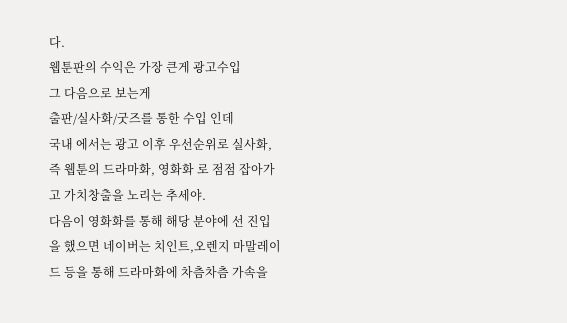다.
웹툰판의 수익은 가장 큰게 광고수입
그 다음으로 보는게
출판/실사화/굿즈를 통한 수입 인데
국내 에서는 광고 이후 우선순위로 실사화, 즉 웹툰의 드라마화, 영화화 로 점점 잡아가고 가치창출을 노리는 추세야.
다음이 영화화를 통해 해당 분야에 선 진입을 했으면 네이버는 치인트,오렌지 마말레이드 등을 통해 드라마화에 차츰차츰 가속을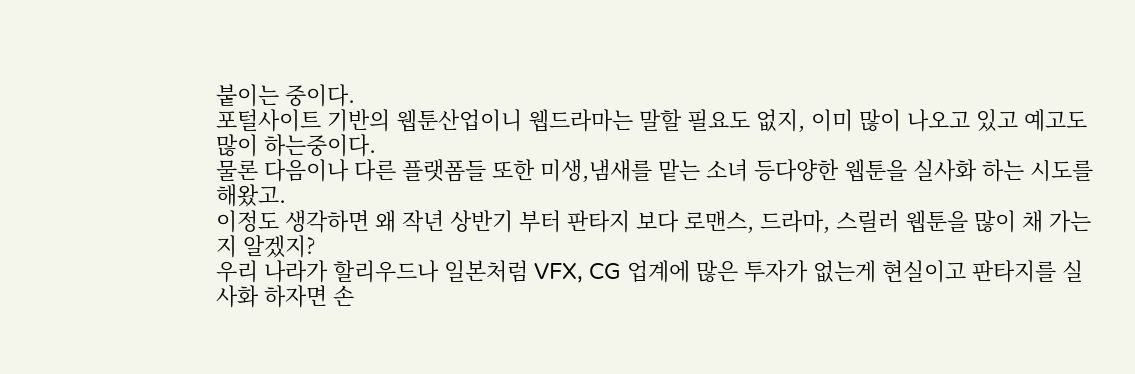붙이는 중이다.
포털사이트 기반의 웹툰산업이니 웹드라마는 말할 필요도 없지, 이미 많이 나오고 있고 예고도 많이 하는중이다.
물론 다음이나 다른 플랫폼들 또한 미생,냄새를 맡는 소녀 등다양한 웹툰을 실사화 하는 시도를 해왔고.
이정도 생각하면 왜 작년 상반기 부터 판타지 보다 로맨스, 드라마, 스릴러 웹툰을 많이 채 가는지 알겠지?
우리 나라가 할리우드나 일본처럼 VFX, CG 업계에 많은 투자가 없는게 현실이고 판타지를 실사화 하자면 손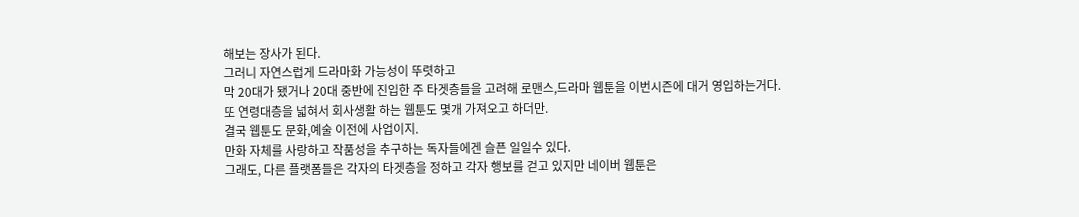해보는 장사가 된다.
그러니 자연스럽게 드라마화 가능성이 뚜렷하고
막 20대가 됐거나 20대 중반에 진입한 주 타겟층들을 고려해 로맨스,드라마 웹툰을 이번시즌에 대거 영입하는거다.
또 연령대층을 넓혀서 회사생활 하는 웹툰도 몇개 가져오고 하더만.
결국 웹툰도 문화,예술 이전에 사업이지.
만화 자체를 사랑하고 작품성을 추구하는 독자들에겐 슬픈 일일수 있다.
그래도, 다른 플랫폼들은 각자의 타겟층을 정하고 각자 행보를 걷고 있지만 네이버 웹툰은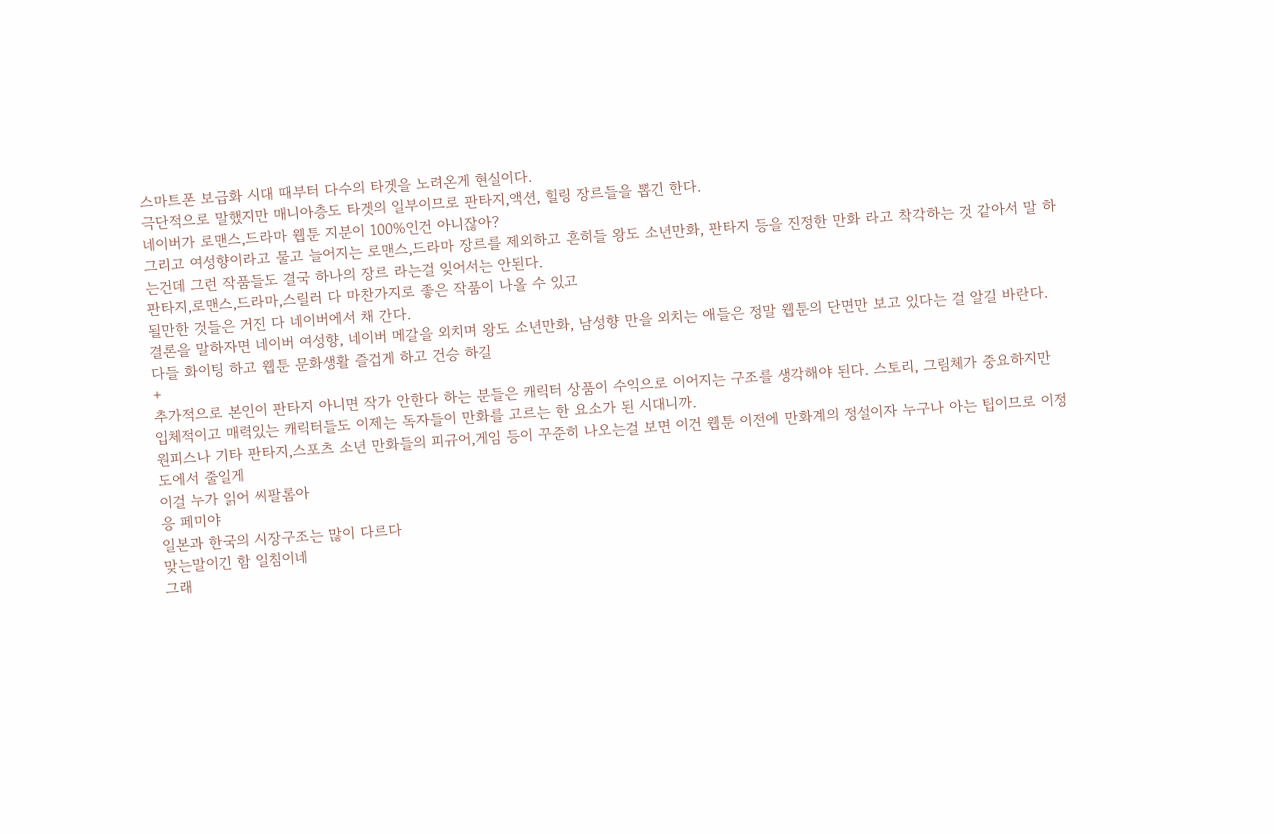스마트폰 보급화 시대 때부터 다수의 타겟을 노려온게 현실이다.
극단적으로 말했지만 매니아층도 타겟의 일부이므로 판타지,액션, 힐링 장르들을 뽑긴 한다.
네이버가 로맨스,드라마 웹툰 지분이 100%인건 아니잖아?
그리고 여성향이라고 물고 늘어지는 로맨스,드라마 장르를 제외하고 흔히들 왕도 소년만화, 판타지 등을 진정한 만화 라고 착각하는 것 같아서 말 하는건데 그런 작품들도 결국 하나의 장르 라는걸 잊어서는 안된다.
판타지,로맨스,드라마,스릴러 다 마찬가지로 좋은 작품이 나올 수 있고
될만한 것들은 거진 다 네이버에서 채 간다.
결론을 말하자면 네이버 여성향, 네이버 메갈을 외치며 왕도 소년만화, 남성향 만을 외치는 애들은 정말 웹툰의 단면만 보고 있다는 걸 알길 바란다.
다들 화이팅 하고 웹툰 문화생활 즐겁게 하고 건승 하길
+
추가적으로 본인이 판타지 아니면 작가 안한다 하는 분들은 캐릭터 상품이 수익으로 이어지는 구조를 생각해야 된다. 스토리, 그림체가 중요하지만 입체적이고 매력있는 캐릭터들도 이제는 독자들이 만화를 고르는 한 요소가 된 시대니까.
원피스나 기타 판타지,스포츠 소년 만화들의 피규어,게임 등이 꾸준히 나오는걸 보면 이건 웹툰 이전에 만화계의 정설이자 누구나 아는 팁이므로 이정도에서 줄일게
이걸 누가 읽어 씨팔롬아
응 페미야
일본과 한국의 시장구조는 많이 다르다
맞는말이긴 함 일침이네
그래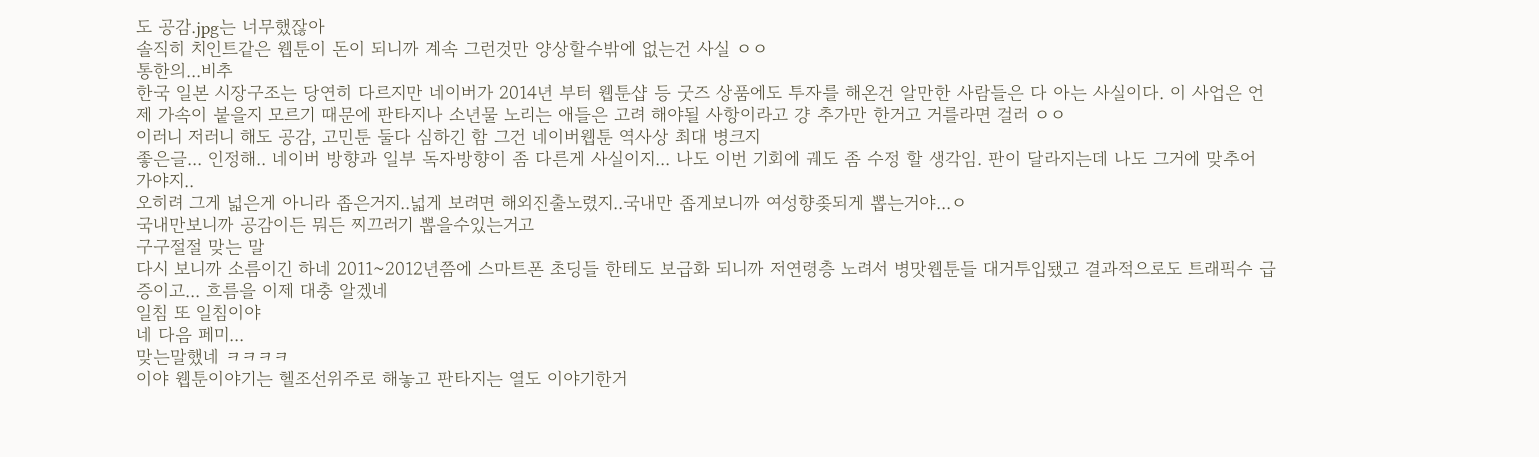도 공감.jpg는 너무했잖아
솔직히 치인트같은 웹툰이 돈이 되니까 계속 그런것만 양상할수밖에 없는건 사실 ㅇㅇ
통한의...비추
한국 일본 시장구조는 당연히 다르지만 네이버가 2014년 부터 웹툰샵 등 굿즈 상품에도 투자를 해온건 알만한 사람들은 다 아는 사실이다. 이 사업은 언제 가속이 붙을지 모르기 때문에 판타지나 소년물 노리는 애들은 고려 해야될 사항이라고 걍 추가만 한거고 거를라면 걸러 ㅇㅇ
이러니 저러니 해도 공감, 고민툰 둘다 심하긴 함 그건 네이버웹툰 역사상 최대 병크지
좋은글... 인정해.. 네이버 방향과 일부 독자방향이 좀 다른게 사실이지... 나도 이번 기회에 궤도 좀 수정 할 생각임. 판이 달라지는데 나도 그거에 맞추어 가야지..
오히려 그게 넓은게 아니라 좁은거지..넓게 보려면 해외진출노렸지..국내만 좁게보니까 여성향좆되게 뽑는거야...ㅇ
국내만보니까 공감이든 뭐든 찌끄러기 뽑을수있는거고
구구절절 맞는 말
다시 보니까 소름이긴 하네 2011~2012년쯤에 스마트폰 초딩들 한테도 보급화 되니까 저연령층 노려서 병맛웹툰들 대거투입됐고 결과적으로도 트래픽수 급증이고... 흐름을 이제 대충 알겠네
일침 또 일침이야
네 다음 페미...
맞는말했네 ㅋㅋㅋㅋ
이야 웹툰이야기는 헬조선위주로 해놓고 판타지는 열도 이야기한거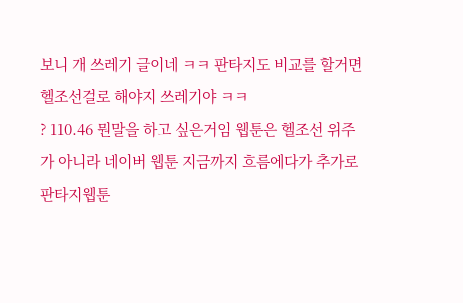보니 개 쓰레기 글이네 ㅋㅋ 판타지도 비교를 할거면 헬조선걸로 해야지 쓰레기야 ㅋㅋ
? 110.46 뭔말을 하고 싶은거임 웹툰은 헬조선 위주가 아니라 네이버 웹툰 지금까지 흐름에다가 추가로 판타지웹툰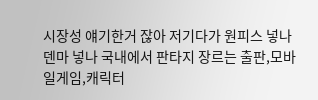시장성 얘기한거 잖아 저기다가 원피스 넣나 덴마 넣나 국내에서 판타지 장르는 출판,모바일게임,캐릭터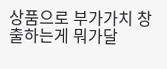상품으로 부가가치 창출하는게 뭐가달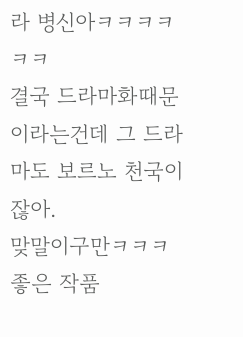라 병신아ㅋㅋㅋㅋㅋㅋ
결국 드라마화때문이라는건데 그 드라마도 보르노 천국이잖아.
맞말이구만ㅋㅋㅋ 좋은 작품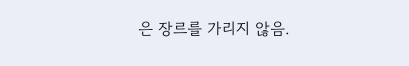은 장르를 가리지 않음.